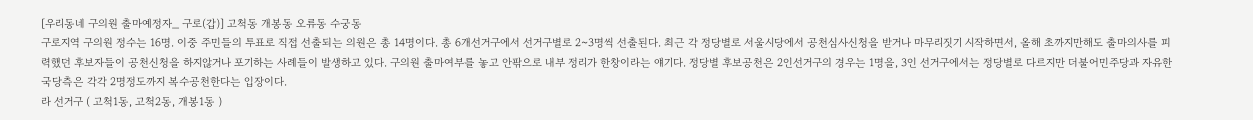[우리동네 구의원 출마예정자_ 구로(갑)] 고척동 개봉동 오류동 수궁동
구로지역 구의원 정수는 16명. 이중 주민들의 투표로 직접 선출되는 의원은 총 14명이다. 총 6개선거구에서 선거구별로 2~3명씩 선출된다. 최근 각 정당별로 서울시당에서 공천심사신청을 받거나 마무리짓기 시작하면서, 올해 초까지만해도 출마의사를 피력했던 후보자들이 공천신청을 하지않거나 포기하는 사례들이 발생하고 있다. 구의원 출마여부를 놓고 안팎으로 내부 정리가 한창이라는 얘기다. 정당별 후보공천은 2인선거구의 경우는 1명을, 3인 선거구에서는 정당별로 다르지만 더불어민주당과 자유한국당측은 각각 2명정도까지 복수공천한다는 입장이다.
라 선거구 ( 고척1동, 고척2동, 개봉1동 )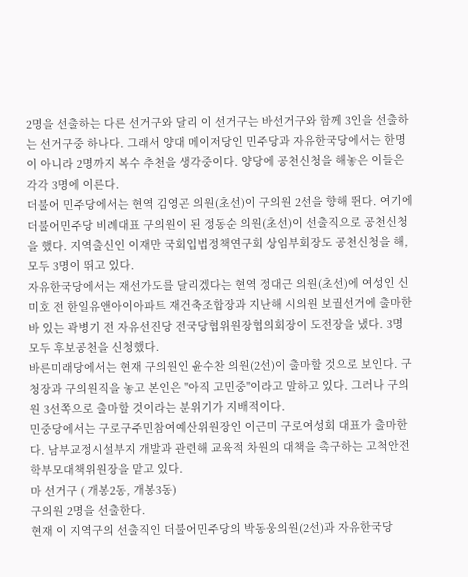2명을 선출하는 다른 선거구와 달리 이 선거구는 바선거구와 함께 3인을 선출하는 선거구중 하나다. 그래서 양대 메이저당인 민주당과 자유한국당에서는 한명이 아니라 2명까지 복수 추천을 생각중이다. 양당에 공천신청을 해놓은 이들은 각각 3명에 이른다.
더불어 민주당에서는 현역 김영곤 의원(초선)이 구의원 2선을 향해 뛴다. 여기에 더불어민주당 비례대표 구의원이 된 정동순 의원(초선)이 선출직으로 공천신청을 했다. 지역출신인 이재만 국회입법정책연구회 상임부회장도 공천신청을 해, 모두 3명이 뛰고 있다.
자유한국당에서는 재선가도를 달리겠다는 현역 정대근 의원(초선)에 여성인 신미호 전 한일유앤아이아파트 재건축조합장과 지난해 시의원 보궐선거에 출마한바 있는 곽병기 전 자유선진당 전국당협위원장협의회장이 도전장을 냈다. 3명 모두 후보공천을 신청했다.
바른미래당에서는 현재 구의원인 윤수찬 의원(2선)이 출마할 것으로 보인다. 구청장과 구의원직을 놓고 본인은 "아직 고민중"이라고 말하고 있다. 그러나 구의원 3선쪽으로 출마할 것이라는 분위기가 지배적이다.
민중당에서는 구로구주민참여예산위원장인 이근미 구로여성회 대표가 출마한다. 남부교정시설부지 개발과 관련해 교육적 차원의 대책을 촉구하는 고척안전 학부모대책위원장을 맡고 있다.
마 선거구 ( 개봉2동, 개봉3동)
구의원 2명을 선출한다.
현재 이 지역구의 선출직인 더불어민주당의 박동웅의원(2선)과 자유한국당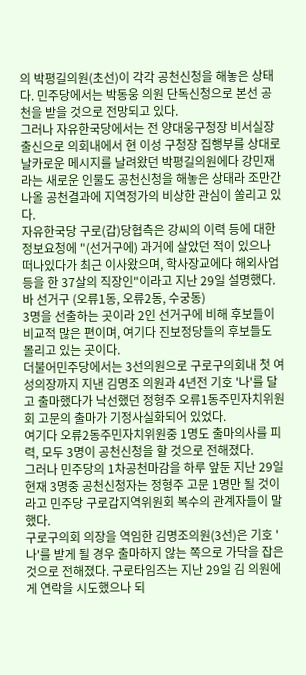의 박평길의원(초선)이 각각 공천신청을 해놓은 상태다. 민주당에서는 박동웅 의원 단독신청으로 본선 공천을 받을 것으로 전망되고 있다.
그러나 자유한국당에서는 전 양대웅구청장 비서실장 출신으로 의회내에서 현 이성 구청장 집행부를 상대로 날카로운 메시지를 날려왔던 박평길의원에다 강민재라는 새로운 인물도 공천신청을 해놓은 상태라 조만간 나올 공천결과에 지역정가의 비상한 관심이 쏠리고 있다.
자유한국당 구로(갑)당협측은 강씨의 이력 등에 대한 정보요청에 "(선거구에) 과거에 살았던 적이 있으나 떠나있다가 최근 이사왔으며, 학사장교에다 해외사업등을 한 37살의 직장인"이라고 지난 29일 설명했다.
바 선거구 (오류1동, 오류2동, 수궁동)
3명을 선출하는 곳이라 2인 선거구에 비해 후보들이 비교적 많은 편이며, 여기다 진보정당들의 후보들도 몰리고 있는 곳이다.
더불어민주당에서는 3선의원으로 구로구의회내 첫 여성의장까지 지낸 김명조 의원과 4년전 기호 '나'를 달고 출마했다가 낙선했던 정형주 오류1동주민자치위원회 고문의 출마가 기정사실화되어 있었다.
여기다 오류2동주민자치위원중 1명도 출마의사를 피력, 모두 3명이 공천신청을 할 것으로 전해졌다.
그러나 민주당의 1차공천마감을 하루 앞둔 지난 29일 현재 3명중 공천신청자는 정형주 고문 1명만 될 것이라고 민주당 구로갑지역위원회 복수의 관계자들이 말했다.
구로구의회 의장을 역임한 김명조의원(3선)은 기호 '나'를 받게 될 경우 출마하지 않는 쪽으로 가닥을 잡은 것으로 전해졌다. 구로타임즈는 지난 29일 김 의원에게 연락을 시도했으나 되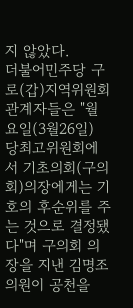지 않았다.
더불어민주당 구로(갑)지역위원회 관계자들은 "월요일(3월26일) 당최고위원회에서 기초의회(구의회)의장에게는 기호의 후순위를 주는 것으로 결정됐다"며 구의회 의장을 지낸 김명조의원이 공천을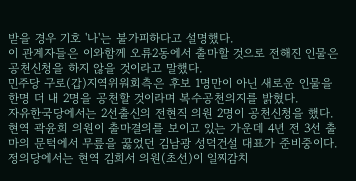받을 경우 기호 '나'는 불가피하다고 설명했다.
이 관계자들은 이와함께 오류2동에서 출마할 것으로 전해진 인물은 공천신청을 하지 않을 것이라고 말했다.
민주당 구로(갑)지역위워회측은 후보 1명만이 아닌 새로운 인물을 한명 더 내 2명을 공천할 것이라며 복수공천의지를 밝혔다.
자유한국당에서는 2선출신의 전현직 의원 2명이 공천신청을 했다. 현역 곽윤희 의원이 출마결의를 보이고 있는 가운데 4년 전 3선 출마의 문턱에서 무릎을 꿇었던 김남광 성덕건설 대표가 준비중이다.
정의당에서는 현역 김희서 의원(초선)이 일찌감치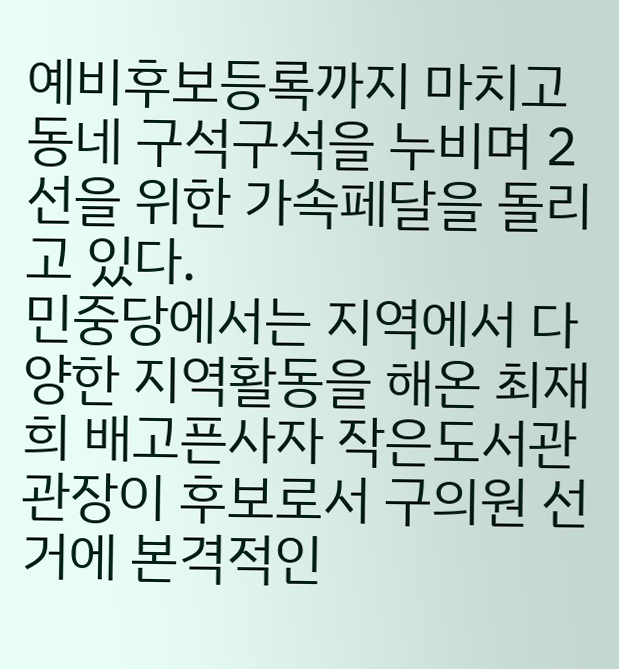예비후보등록까지 마치고 동네 구석구석을 누비며 2선을 위한 가속페달을 돌리고 있다.
민중당에서는 지역에서 다양한 지역활동을 해온 최재희 배고픈사자 작은도서관 관장이 후보로서 구의원 선거에 본격적인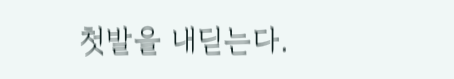첫발을 내딛는다.